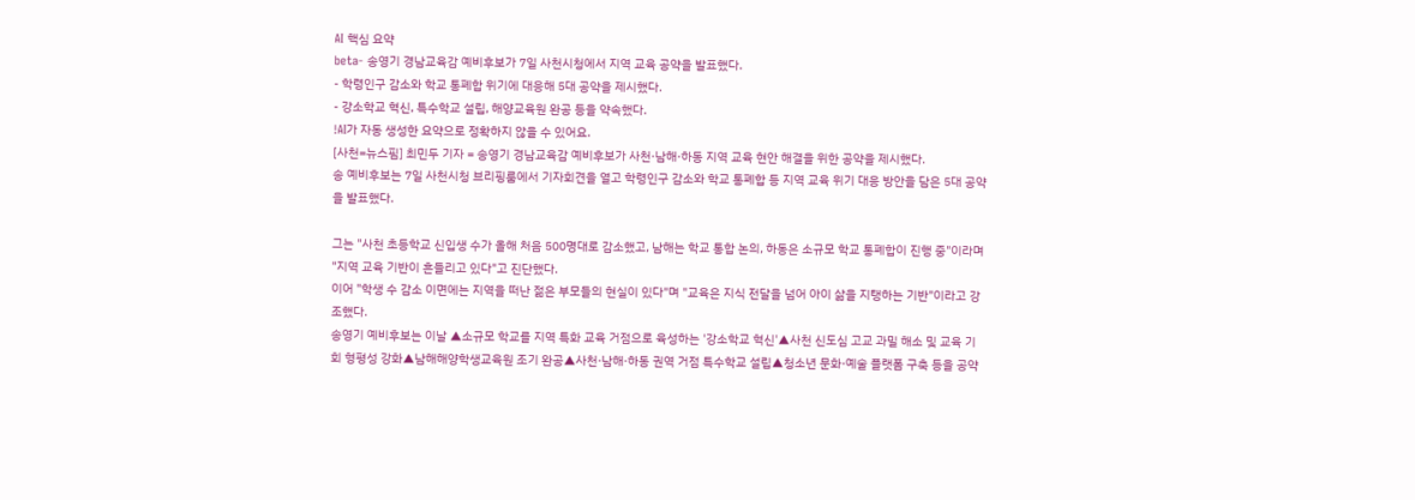AI 핵심 요약
beta- 송영기 경남교육감 예비후보가 7일 사천시청에서 지역 교육 공약을 발표했다.
- 학령인구 감소와 학교 통폐합 위기에 대응해 5대 공약을 제시했다.
- 강소학교 혁신, 특수학교 설립, 해양교육원 완공 등을 약속했다.
!AI가 자동 생성한 요약으로 정확하지 않을 수 있어요.
[사천=뉴스핌] 최민두 기자 = 송영기 경남교육감 예비후보가 사천·남해·하동 지역 교육 현안 해결을 위한 공약을 제시했다.
송 예비후보는 7일 사천시청 브리핑룸에서 기자회견을 열고 학령인구 감소와 학교 통폐합 등 지역 교육 위기 대응 방안을 담은 5대 공약을 발표했다.

그는 "사천 초등학교 신입생 수가 올해 처음 500명대로 감소했고, 남해는 학교 통합 논의, 하동은 소규모 학교 통폐합이 진행 중"이라며 "지역 교육 기반이 흔들리고 있다"고 진단했다.
이어 "학생 수 감소 이면에는 지역을 떠난 젊은 부모들의 현실이 있다"며 "교육은 지식 전달을 넘어 아이 삶을 지탱하는 기반"이라고 강조했다.
송영기 예비후보는 이날 ▲소규모 학교를 지역 특화 교육 거점으로 육성하는 '강소학교 혁신'▲사천 신도심 고교 과밀 해소 및 교육 기회 형평성 강화▲남해해양학생교육원 조기 완공▲사천·남해·하동 권역 거점 특수학교 설립▲청소년 문화·예술 플랫폼 구축 등을 공약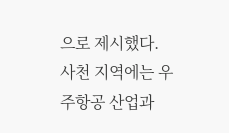으로 제시했다.
사천 지역에는 우주항공 산업과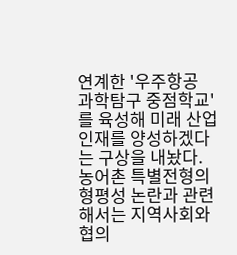연계한 '우주항공 과학탐구 중점학교'를 육성해 미래 산업 인재를 양성하겠다는 구상을 내놨다. 농어촌 특별전형의 형평성 논란과 관련해서는 지역사회와 협의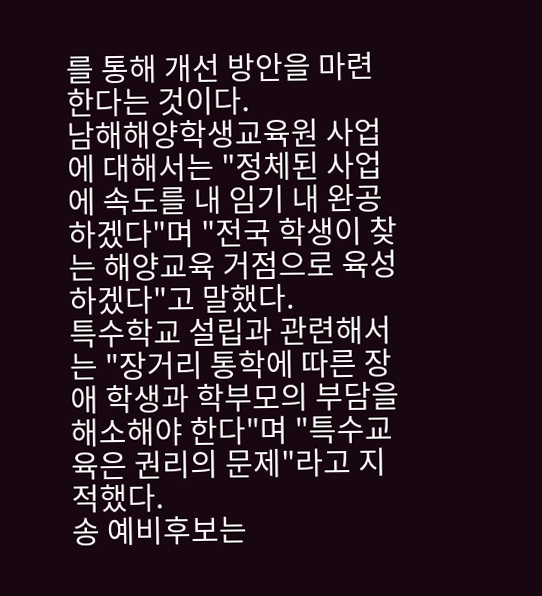를 통해 개선 방안을 마련한다는 것이다.
남해해양학생교육원 사업에 대해서는 "정체된 사업에 속도를 내 임기 내 완공하겠다"며 "전국 학생이 찾는 해양교육 거점으로 육성하겠다"고 말했다.
특수학교 설립과 관련해서는 "장거리 통학에 따른 장애 학생과 학부모의 부담을 해소해야 한다"며 "특수교육은 권리의 문제"라고 지적했다.
송 예비후보는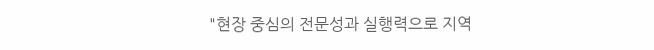"현장 중심의 전문성과 실행력으로 지역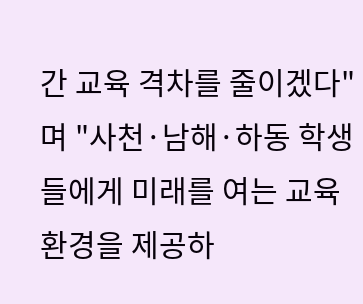간 교육 격차를 줄이겠다"며 "사천·남해·하동 학생들에게 미래를 여는 교육 환경을 제공하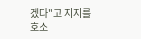겠다"고 지지를 호소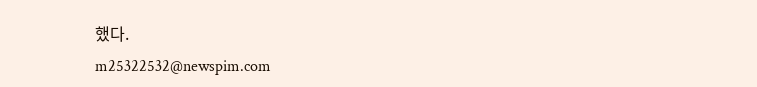했다.
m25322532@newspim.com